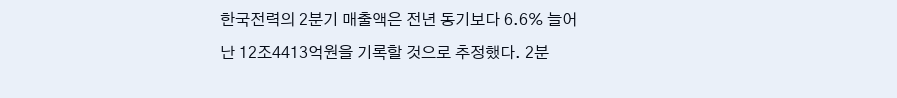한국전력의 2분기 매출액은 전년 동기보다 6.6% 늘어난 12조4413억원을 기록할 것으로 추정했다. 2분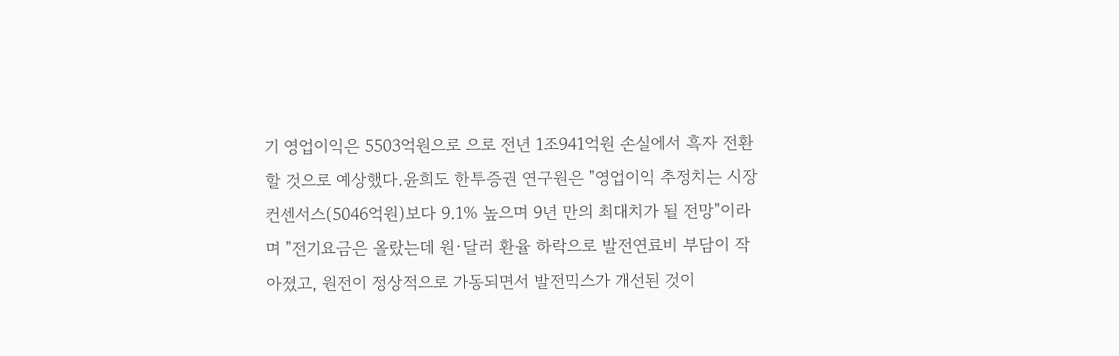기 영업이익은 5503억원으로 으로 전년 1조941억원 손실에서 흑자 전환할 것으로 예상했다.윤희도 한투증권 연구원은 "영업이익 추정치는 시장 컨센서스(5046억원)보다 9.1% 높으며 9년 만의 최대치가 될 전망"이라며 "전기요금은 올랐는데 원·달러 환율 하락으로 발전연료비 부담이 작아졌고, 원전이 정상적으로 가동되면서 발전믹스가 개선된 것이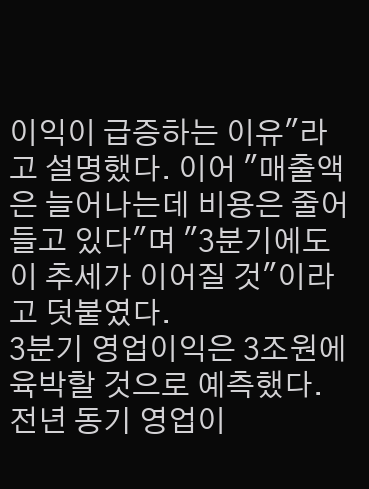이익이 급증하는 이유"라고 설명했다. 이어 "매출액은 늘어나는데 비용은 줄어들고 있다"며 "3분기에도 이 추세가 이어질 것"이라고 덧붙였다.
3분기 영업이익은 3조원에 육박할 것으로 예측했다. 전년 동기 영업이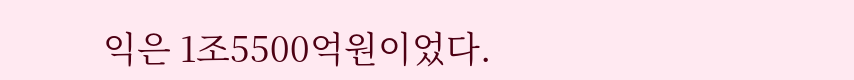익은 1조5500억원이었다.